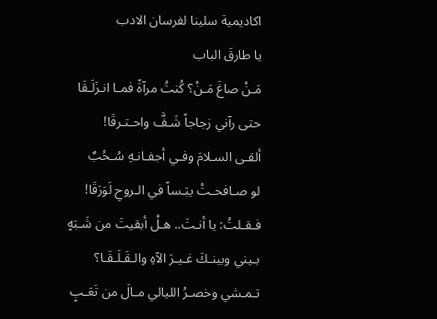اكاديمية سلينا لفرسان الادب
يا طارقَ الباب
مَـنْ صاغَ مَـنْ؟ كُنتُ مرآةً فمـا انـزَلَـقَا
حتى رآني زجاجاً شَـفَّ واحـتـرقَا!
ألقـى السـلامَ وفـي أجفـانـهِ سُـحُبٌ
لو صـافحـتْ يبَـساً في الـروحِ لَوَرَقَا!
فـقـلتُ: يا أنـتَ.. هـلْ أبقيتَ من شَـبَهٍ
بـيني وبينـكَ غـيـرَ الآهِ والـقَـلَـقَـا؟
تـمـشي وخصـرُ الليالي مـالَ من تَعَـبٍ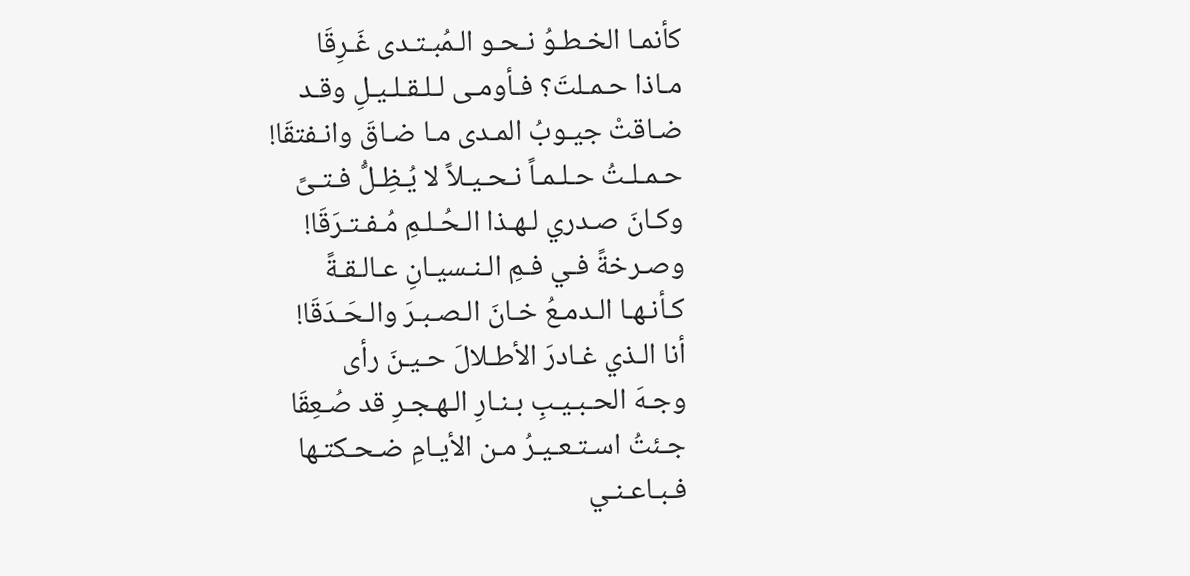كأنمـا الخـطـوُ نـحـو الـمُبـتـدى غَـرِقَا
مـاذا حـمـلتَ؟ فـأومـى لـلـقـلـيـلِ وقـد
ضـاقتْ جيـوبُ المـدى مـا ضـاقَ وانـفتقَا!
حـمـلـتُ حـلـمـاً نـحـيـلاً لا يُـظِـلُّ فـتـىً
وكـانَ صـدري لـهـذا الـحُـلـمِ مُـفـتـرَقَا!
وصـرخةً فـي فـمِ الـنـسيـانِ عـالـقـةً
كـأنـهـا الـدمـعُ خـانَ الـصـبـرَ والـحَـدَقَا!
أنا الـذي غـادرَ الأطـلالَ حـيـنَ رأى
وجـهَ الحـبـيـبِ بـنـارِ الـهـجـرِ قد صُـعِقَا
جـئتُ اسـتـعـيـرُ مـن الأيـامِ ضـحـكتـها
فـبـاعـنـي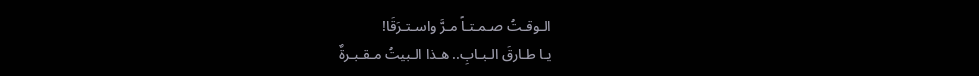الـوقـتُ صـمـتـاً مـرَّ واسـتـرَقَا!
يـا طـارقَ الـبـابِ.. هـذا الـبيتُ مـقـبـرةٌ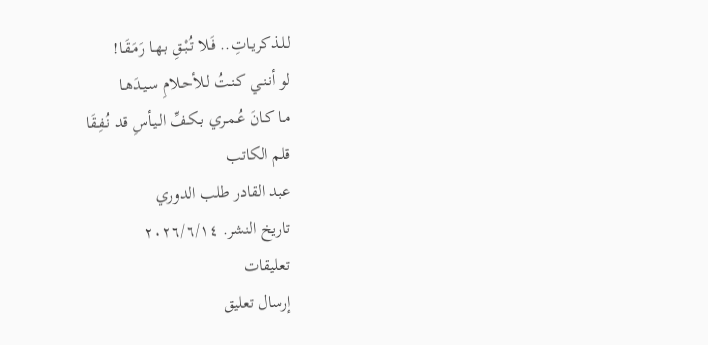لـلـذكريـاتِ.. فَـلا تُـبْـقِ بـهـا رَمَـقَـا!
لو أنـنـي كـنـتُ لـلأحـلامِ سـيـدَهـا
مـا كـانَ عُـمـري بـكـفِّ الـيـأسِ قد نُـفِـقَا
قلم الكاتب
عبد القادر طلب الدوري
تاريخ النشر. ٢٠٢٦/٦/١٤
تعليقات
إرسال تعليق